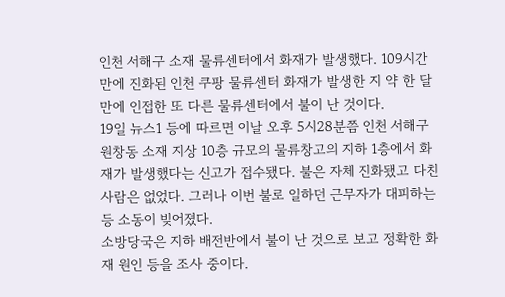인천 서해구 소재 물류센터에서 화재가 발생했다. 109시간 만에 진화된 인천 쿠팡 물류센터 화재가 발생한 지 약 한 달 만에 인접한 또 다른 물류센터에서 불이 난 것이다.
19일 뉴스1 등에 따르면 이날 오후 5시28분쯤 인천 서해구 원창동 소재 지상 10층 규모의 물류창고의 지하 1층에서 화재가 발생했다는 신고가 접수됐다. 불은 자체 진화됐고 다친 사람은 없었다. 그러나 이번 불로 일하던 근무자가 대피하는 등 소동이 빚어졌다.
소방당국은 지하 배전반에서 불이 난 것으로 보고 정확한 화재 원인 등을 조사 중이다.